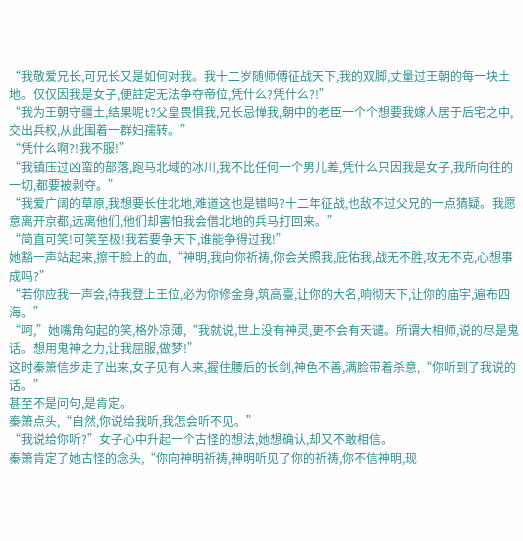“我敬爱兄长,可兄长又是如何对我。我十二岁随师傅征战天下,我的双脚,丈量过王朝的每一块土地。仅仅因我是女子,便註定无法争夺帝位,凭什么?凭什么?!”
“我为王朝守疆土,结果呢t?父皇畏惧我,兄长忌惮我,朝中的老臣一个个想要我嫁人居于后宅之中,交出兵权,从此围着一群妇孺转。”
“凭什么啊?!我不服!”
“我镇压过凶蛮的部落,跑马北域的冰川,我不比任何一个男儿差,凭什么只因我是女子,我所向往的一切,都要被剥夺。”
“我爱广阔的草原,我想要长住北地,难道这也是错吗?十二年征战,也敌不过父兄的一点猜疑。我愿意离开京都,远离他们,他们却害怕我会借北地的兵马打回来。”
“简直可笑!可笑至极!我若要争天下,谁能争得过我!”
她豁一声站起来,擦干脸上的血,“神明,我向你祈祷,你会关照我,庇佑我,战无不胜,攻无不克,心想事成吗?”
“若你应我一声会,待我登上王位,必为你修金身,筑高臺,让你的大名,响彻天下,让你的庙宇,遍布四海。”
“呵,”她嘴角勾起的笑,格外凉薄,“我就说,世上没有神灵,更不会有天谴。所谓大相师,说的尽是鬼话。想用鬼神之力,让我屈服,做梦!”
这时秦箫信步走了出来,女子见有人来,握住腰后的长剑,神色不善,满脸带着杀意,“你听到了我说的话。”
甚至不是问句,是肯定。
秦箫点头,“自然,你说给我听,我怎会听不见。”
“我说给你听?”女子心中升起一个古怪的想法,她想确认,却又不敢相信。
秦箫肯定了她古怪的念头,“你向神明祈祷,神明听见了你的祈祷,你不信神明,现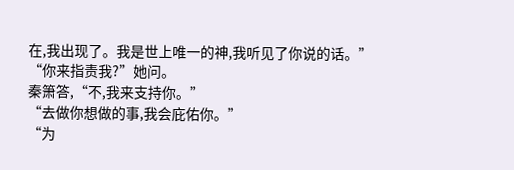在,我出现了。我是世上唯一的神,我听见了你说的话。”
“你来指责我?”她问。
秦箫答,“不,我来支持你。”
“去做你想做的事,我会庇佑你。”
“为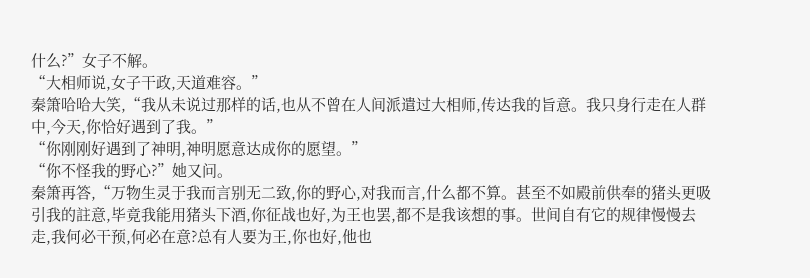什么?”女子不解。
“大相师说,女子干政,天道难容。”
秦箫哈哈大笑,“我从未说过那样的话,也从不曾在人间派遣过大相师,传达我的旨意。我只身行走在人群中,今天,你恰好遇到了我。”
“你刚刚好遇到了神明,神明愿意达成你的愿望。”
“你不怪我的野心?”她又问。
秦箫再答,“万物生灵于我而言别无二致,你的野心,对我而言,什么都不算。甚至不如殿前供奉的猪头更吸引我的註意,毕竟我能用猪头下酒,你征战也好,为王也罢,都不是我该想的事。世间自有它的规律慢慢去走,我何必干预,何必在意?总有人要为王,你也好,他也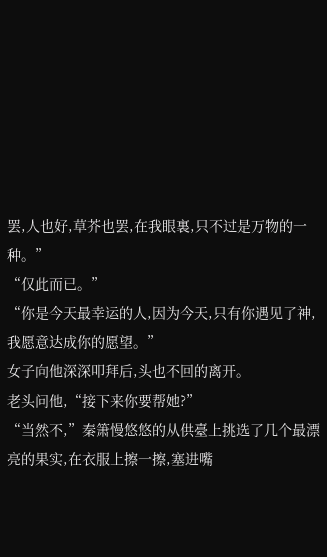罢,人也好,草芥也罢,在我眼裏,只不过是万物的一种。”
“仅此而已。”
“你是今天最幸运的人,因为今天,只有你遇见了神,我愿意达成你的愿望。”
女子向他深深叩拜后,头也不回的离开。
老头问他,“接下来你要帮她?”
“当然不,”秦箫慢悠悠的从供臺上挑选了几个最漂亮的果实,在衣服上擦一擦,塞进嘴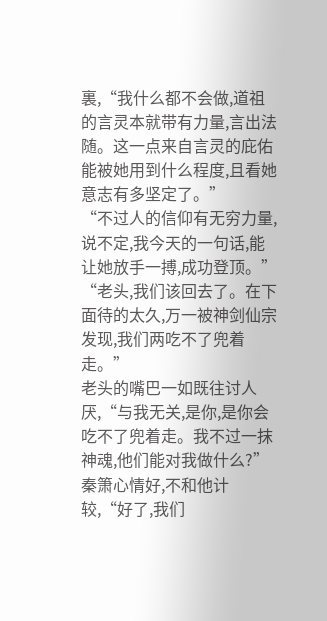裏,“我什么都不会做,道祖的言灵本就带有力量,言出法随。这一点来自言灵的庇佑能被她用到什么程度,且看她意志有多坚定了。”
“不过人的信仰有无穷力量,说不定,我今天的一句话,能让她放手一搏,成功登顶。”
“老头,我们该回去了。在下面待的太久,万一被神剑仙宗发现,我们两吃不了兜着走。”
老头的嘴巴一如既往讨人厌,“与我无关,是你,是你会吃不了兜着走。我不过一抹神魂,他们能对我做什么?”
秦箫心情好,不和他计较,“好了,我们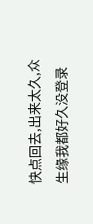快点回去,出来太久,众生缘我都好久没登录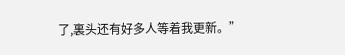了,裏头还有好多人等着我更新。”